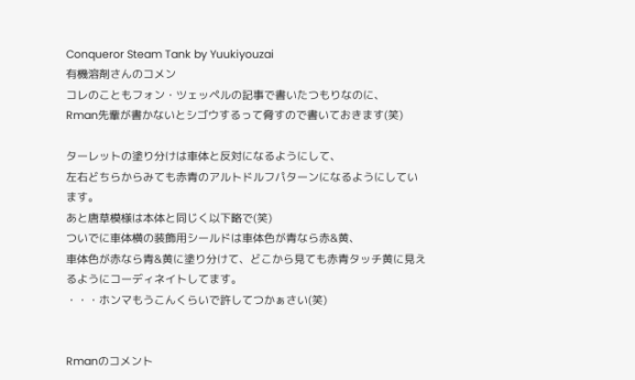Conqueror Steam Tank by Yuukiyouzai
有機溶剤さんのコメン
コレのこともフォン・ツェッペルの記事で書いたつもりなのに、
Rman先輩が書かないとシゴウするって脅すので書いておきます(笑)

ターレットの塗り分けは車体と反対になるようにして、
左右どちらからみても赤青のアルトドルフパターンになるようにしています。
あと唐草模様は本体と同じく以下略で(笑)
ついでに車体横の装飾用シールドは車体色が青なら赤&黄、
車体色が赤なら青&黄に塗り分けて、どこから見ても赤青タッチ黄に見えるようにコーディネイトしてます。
・・・ホンマもうこんくらいで許してつかぁさい(笑)


Rmanのコメント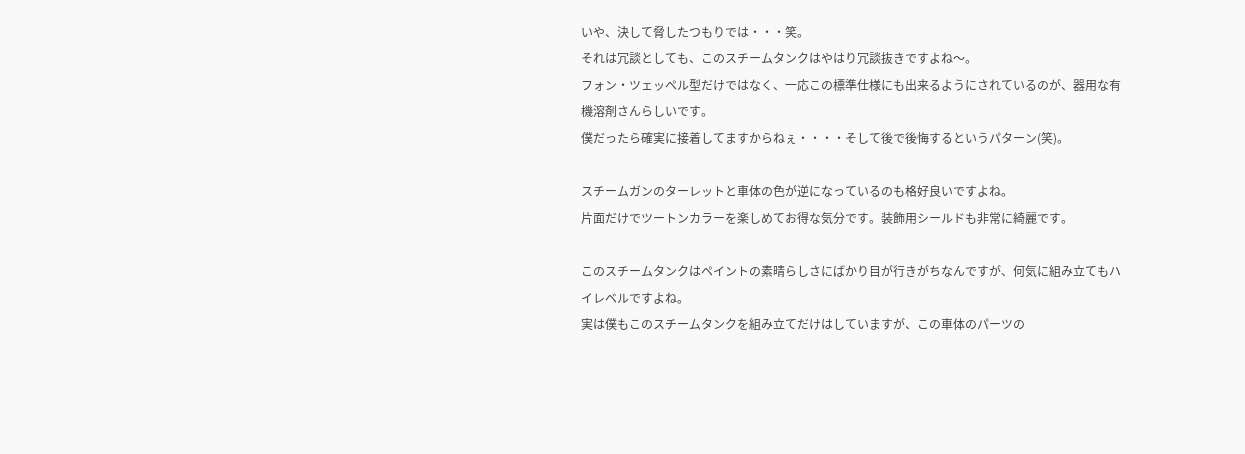いや、決して脅したつもりでは・・・笑。
それは冗談としても、このスチームタンクはやはり冗談抜きですよね〜。
フォン・ツェッペル型だけではなく、一応この標準仕様にも出来るようにされているのが、器用な有機溶剤さんらしいです。
僕だったら確実に接着してますからねぇ・・・・そして後で後悔するというパターン(笑)。

スチームガンのターレットと車体の色が逆になっているのも格好良いですよね。
片面だけでツートンカラーを楽しめてお得な気分です。装飾用シールドも非常に綺麗です。

このスチームタンクはペイントの素晴らしさにばかり目が行きがちなんですが、何気に組み立てもハイレベルですよね。
実は僕もこのスチームタンクを組み立てだけはしていますが、この車体のパーツの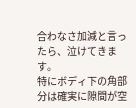合わなさ加減と言ったら、泣けてきます。
特にボディ下の角部分は確実に隙間が空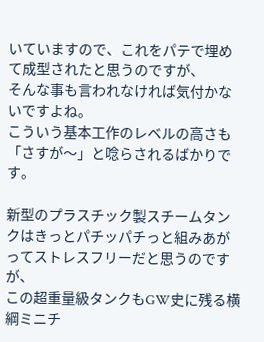いていますので、これをパテで埋めて成型されたと思うのですが、
そんな事も言われなければ気付かないですよね。
こういう基本工作のレベルの高さも「さすが〜」と唸らされるばかりです。

新型のプラスチック製スチームタンクはきっとパチッパチっと組みあがってストレスフリーだと思うのですが、
この超重量級タンクもGW史に残る横綱ミニチ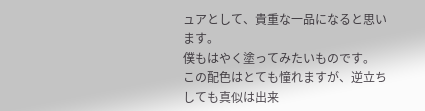ュアとして、貴重な一品になると思います。
僕もはやく塗ってみたいものです。
この配色はとても憧れますが、逆立ちしても真似は出来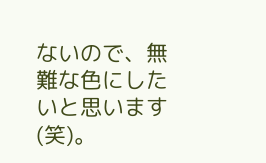ないので、無難な色にしたいと思います(笑)。